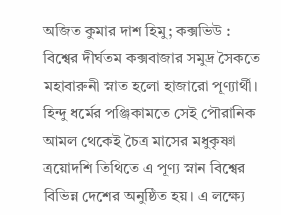অজিত কুমার দাশ হিমু; কক্সভিউ :
বিশ্বের দীর্ঘতম কক্সবাজার সমুদ্র সৈকতে মহাবারুনী স্নাত হলো হাজারো পূণ্যার্থী। হিন্দু ধর্মের পঞ্জিকামতে সেই পৌরানিক আমল থেকেই চৈত্র মাসের মধুকৃষ্ণা ত্রয়োদশি তিথিতে এ পূণ্য স্নান বিশ্বের বিভিন্ন দেশের অনুষ্ঠিত হয়। এ লক্ষ্যে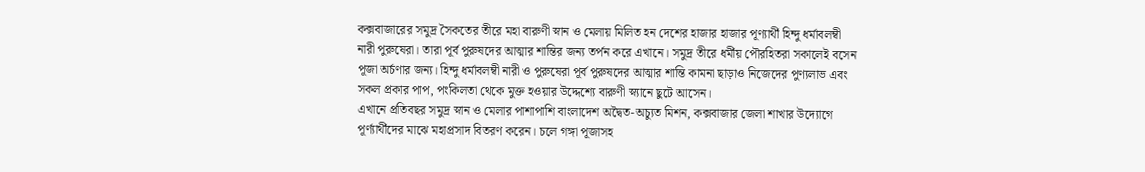কক্সবাজারের সমুদ্র সৈকতের তীরে মহা বারুণী স্নান ও মেলায় মিলিত হন দেশের হাজার হাজার পূণ্যার্থী হিন্দু ধর্মাবলম্বী নারী পুরুষেরা। তারা পূর্ব পুরুষদের আত্মার শান্তির জন্য তর্পন করে এখানে। সমুদ্র তীরে ধর্মীয় পৌরহিতরা সকালেই বসেন পূজা অর্চণার জন্য। হিন্দু ধর্মাবলম্বী নারী ও পুরুষেরা পূর্ব পুরুষদের আত্মার শান্তি কামনা ছাড়াও নিজেদের পুণ্যলাভ এবং সকল প্রকার পাপ, পংকিলতা থেকে মুক্ত হওয়ার উদ্দেশ্যে বারুণী স্ন্যানে ছুটে আসেন।
এখানে প্রতিবছর সমুদ্র স্নান ও মেলার পাশাপাশি বাংলাদেশ অদ্বৈত-অচ্যুত মিশন, কক্সবাজার জেলা শাখার উদ্যোগে পূর্ণ্যার্থীদের মাঝে মহাপ্রসাদ বিতরণ করেন। চলে গঙ্গা পূজাসহ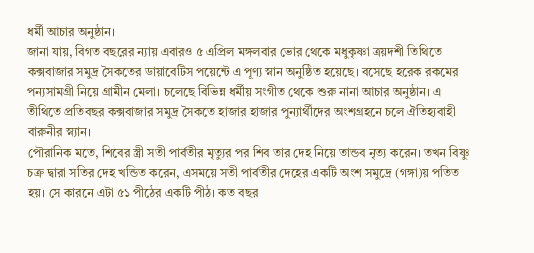ধর্মী আচার অনুষ্ঠান।
জানা যায়, বিগত বছরের ন্যায় এবারও ৫ এপ্রিল মঙ্গলবার ভোর থেকে মধুকৃষ্ণা ত্রয়দশী তিথিতে কক্সবাজার সমুদ্র সৈকতের ডায়াবেটিস পয়েন্টে এ পূণ্য স্নান অনুষ্ঠিত হয়েছে। বসেছে হরেক রকমের পন্যসামগ্রী নিয়ে গ্রামীন মেলা। চলেছে বিভিন্ন ধর্মীয় সংগীত থেকে শুরু নানা আচার অনুষ্ঠান। এ তীথিতে প্রতিবছর কক্সবাজার সমুদ্র সৈকতে হাজার হাজার পুন্যার্থীদের অংশগ্রহনে চলে ঐতিহ্যবাহী বারুনীর স্ন্যান।
পৌরানিক মতে, শিবের স্ত্রী সতী পার্বতীর মৃত্যুর পর শিব তার দেহ নিয়ে তান্ডব নৃত্য করেন। তখন বিষ্ণু চক্র দ্বারা সতির দেহ খন্ডিত করেন, এসময়ে সতী পার্বতীর দেহের একটি অংশ সমুদ্রে (গঙ্গা)য় পতিত হয়। সে কারনে এটা ৫১ পীঠের একটি পীঠ। কত বছর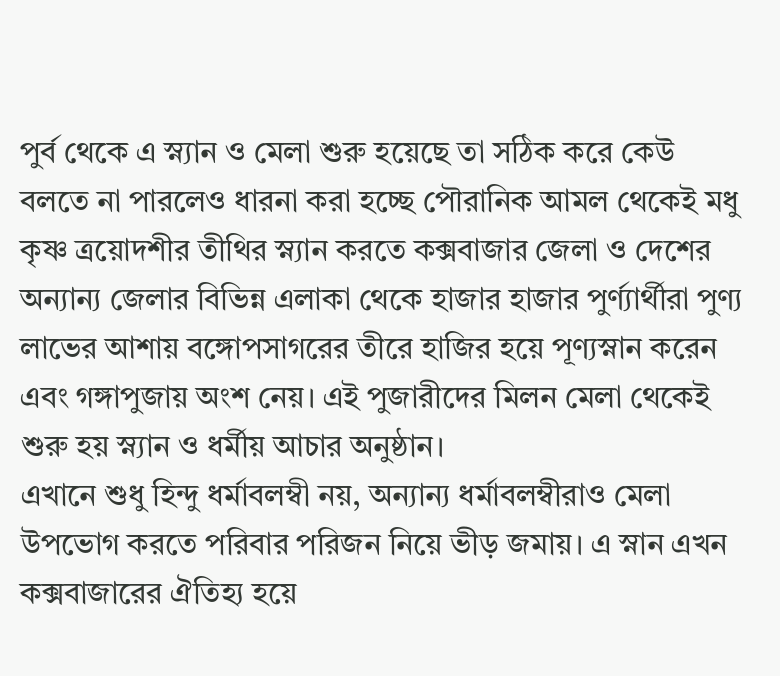পুর্ব থেকে এ স্ন্যান ও মেলা শুরু হয়েছে তা সঠিক করে কেউ বলতে না পারলেও ধারনা করা হচ্ছে পৌরানিক আমল থেকেই মধু কৃষ্ণ ত্রয়োদশীর তীথির স্ন্যান করতে কক্সবাজার জেলা ও দেশের অন্যান্য জেলার বিভিন্ন এলাকা থেকে হাজার হাজার পুর্ণ্যার্থীরা পুণ্য লাভের আশায় বঙ্গোপসাগরের তীরে হাজির হয়ে পূণ্যস্নান করেন এবং গঙ্গাপুজায় অংশ নেয়। এই পুজারীদের মিলন মেলা থেকেই শুরু হয় স্ন্যান ও ধর্মীয় আচার অনুষ্ঠান।
এখানে শুধু হিন্দু ধর্মাবলম্বী নয়, অন্যান্য ধর্মাবলম্বীরাও মেলা উপভোগ করতে পরিবার পরিজন নিয়ে ভীড় জমায়। এ স্নান এখন কক্সবাজারের ঐতিহ্য হয়ে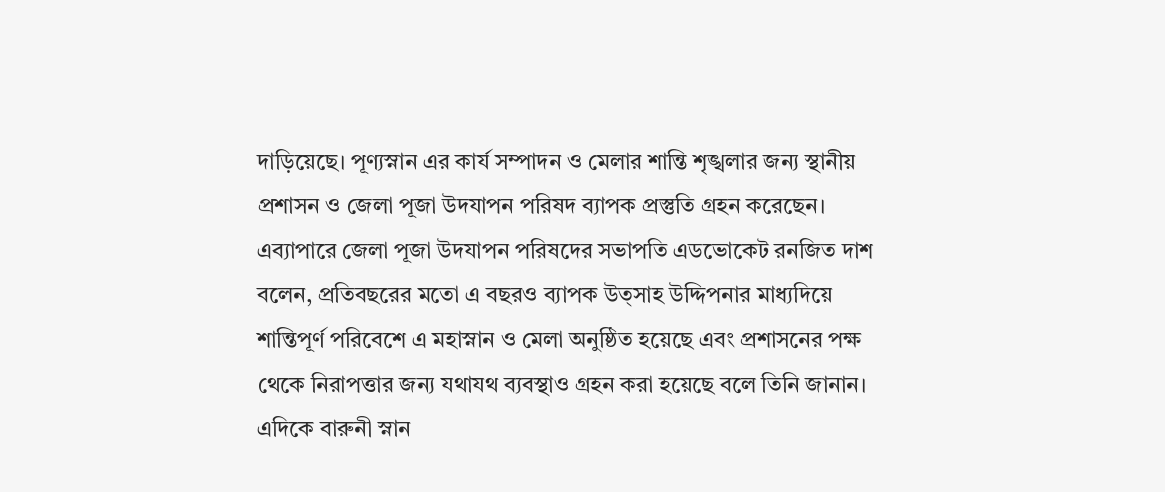দাড়িয়েছে। পূণ্যস্নান এর কার্য সম্পাদন ও মেলার শান্তি শৃঙ্খলার জন্য স্থানীয় প্রশাসন ও জেলা পূজা উদযাপন পরিষদ ব্যাপক প্রস্তুতি গ্রহন করেছেন।
এব্যাপারে জেলা পূজা উদযাপন পরিষদের সভাপতি এডভোকেট রনজিত দাশ বলেন, প্রতিবছরের মতো এ বছরও ব্যাপক উত্সাহ উদ্দিপনার মাধ্যদিয়ে শান্তিপূর্ণ পরিবেশে এ মহাস্নান ও মেলা অনুষ্ঠিত হয়েছে এবং প্রশাসনের পক্ষ থেকে নিরাপত্তার জন্য যথাযথ ব্যবস্থাও গ্রহন করা হয়েছে বলে তিনি জানান।
এদিকে বারুনী স্নান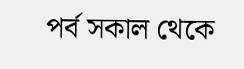পর্ব সকাল থেকে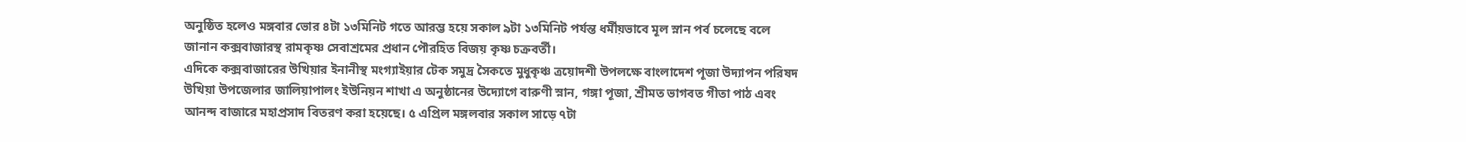অনুষ্ঠিত হলেও মঙ্গবার ভোর ৪টা ১৩মিনিট গতে আরম্ভ হয়ে সকাল ৯টা ১৩মিনিট পর্যন্ত ধর্মীয়ভাবে মূল স্নান পর্ব চলেছে বলে জানান কক্সবাজারস্থ রামকৃষ্ণ সেবাশ্রমের প্রধান পৌরহিত বিজয় কৃষ্ণ চক্রবর্তী।
এদিকে কক্সবাজারের উখিয়ার ইনানীস্থ মংগ্যাইয়ার টেক সমুদ্র সৈকতে মুধুকৃঞ্চ ত্রয়োদশী উপলক্ষে বাংলাদেশ পূজা উদ্যাপন পরিষদ উখিয়া উপজেলার জালিয়াপালং ইউনিয়ন শাখা এ অনুষ্ঠানের উদ্যোগে বারুণী স্নান, গঙ্গা পূজা, শ্রীমত ভাগবত গীতা পাঠ এবং আনন্দ বাজারে মহাপ্রসাদ বিতরণ করা হয়েছে। ৫ এপ্রিল মঙ্গলবার সকাল সাড়ে ৭টা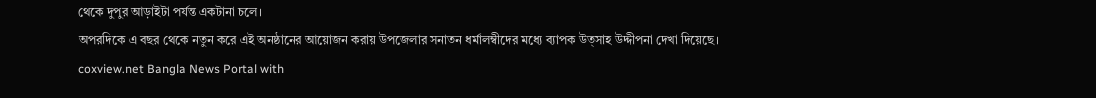থেকে দুপুর আড়াইটা পর্যন্ত একটানা চলে।
অপরদিকে এ বছর থেকে নতুন করে এই অনষ্ঠানের আয়োজন করায় উপজেলার সনাতন ধর্মালম্বীদের মধ্যে ব্যাপক উত্সাহ উদ্দীপনা দেখা দিয়েছে।
coxview.net Bangla News Portal with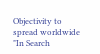Objectivity to spread worldwide "In Search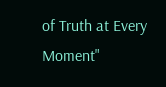of Truth at Every Moment"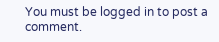You must be logged in to post a comment.